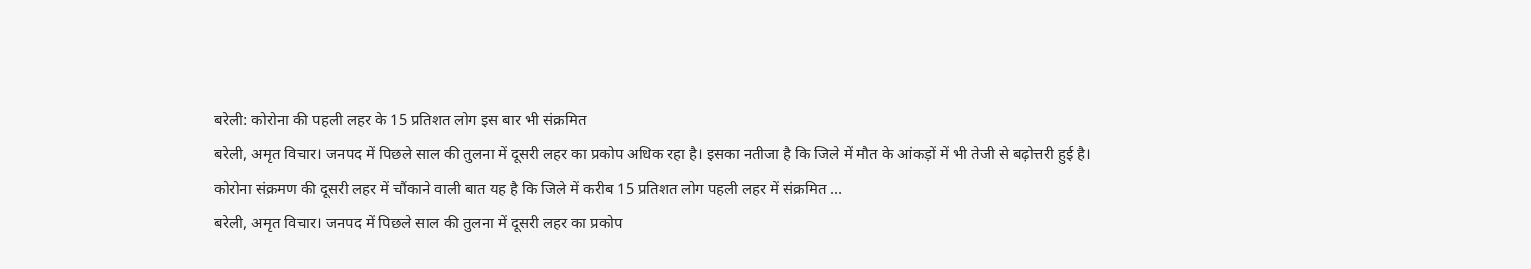बरेली: कोरोना की पहली लहर के 15 प्रतिशत लोग इस बार भी संक्रमित
बरेली, अमृत विचार। जनपद में पिछले साल की तुलना में दूसरी लहर का प्रकोप अधिक रहा है। इसका नतीजा है कि जिले में मौत के आंकड़ों में भी तेजी से बढ़ोत्तरी हुई है। कोरोना संक्रमण की दूसरी लहर में चौंकाने वाली बात यह है कि जिले में करीब 15 प्रतिशत लोग पहली लहर में संक्रमित …
बरेली, अमृत विचार। जनपद में पिछले साल की तुलना में दूसरी लहर का प्रकोप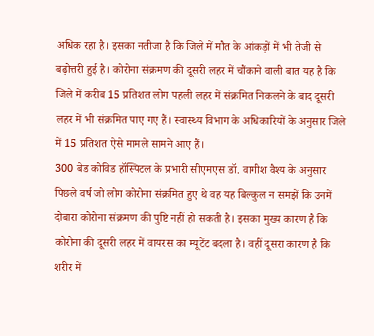अधिक रहा है। इसका नतीजा है कि जिले में मौत के आंकड़ों में भी तेजी से बढ़ोत्तरी हुई है। कोरोना संक्रमण की दूसरी लहर में चौंकाने वाली बात यह है कि जिले में करीब 15 प्रतिशत लोग पहली लहर में संक्रमित निकलने के बाद दूसरी लहर में भी संक्रमित पाए गए हैं। स्वास्थ्य विभाग के अधिकारियों के अनुसार जिले में 15 प्रतिशत ऐसे मामले सामने आए हैं।
300 बेड कोविड हॉस्पिटल के प्रभारी सीएमएस डॉ. वागीश वैश्य के अनुसार पिछले वर्ष जो लोग कोरोना संक्रमित हुए थे वह यह बिल्कुल न समझें कि उनमें दोबारा कोरोना संक्रमण की पुष्टि नहीं हो सकती है। इसका मुख्य कारण है कि कोरोना की दूसरी लहर में वायरस का म्यूटेंट बदला है। वहीं दूसरा कारण है कि शरीर में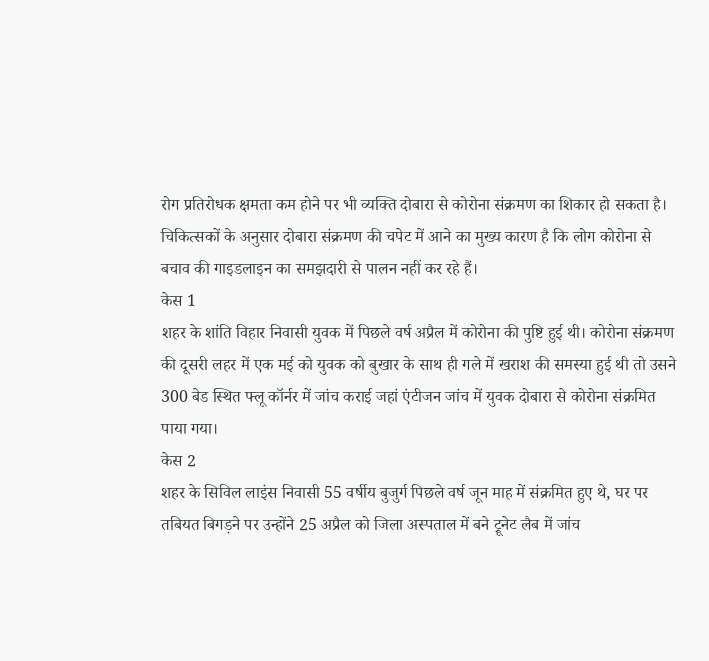रोग प्रतिरोधक क्षमता कम होने पर भी व्यक्ति दोबारा से कोरोना संक्रमण का शिकार हो सकता है। चिकित्सकों के अनुसार दोबारा संक्रमण की चपेट में आने का मुख्य कारण है कि लोग कोरोना से बचाव की गाइडलाइन का समझदारी से पालन नहीं कर रहे हैं।
केस 1
शहर के शांति विहार निवासी युवक में पिछले वर्ष अप्रैल में कोरोना की पुष्टि हुई थी। कोरोना संक्रमण की दूसरी लहर में एक मई को युवक को बुखार के साथ ही गले में खराश की समस्या हुई थी तो उसने 300 बेड स्थित फ्लू कॉर्नर में जांच कराई जहां एंटीजन जांच में युवक दोबारा से कोरोना संक्रमित पाया गया।
केस 2
शहर के सिविल लाइंस निवासी 55 वर्षीय बुजुर्ग पिछले वर्ष जून माह में संक्रमित हुए थे, घर पर तबियत बिगड़ने पर उन्होंने 25 अप्रैल को जिला अस्पताल में बने ट्रूनेट लैब में जांच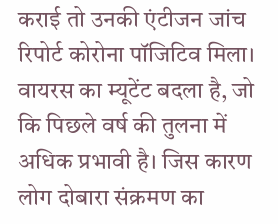कराई तो उनकी एंटीजन जांच रिपोर्ट कोरोना पॉजिटिव मिला।
वायरस का म्यूटेंट बदला है, जो कि पिछले वर्ष की तुलना में अधिक प्रभावी है। जिस कारण लोग दोबारा संक्रमण का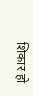शिकार हो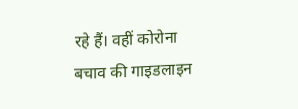रहे हैं। वहीं कोरोना बचाव की गाइडलाइन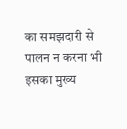का समझदारी से पालन न करना भी इसका मुख्य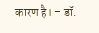कारण है। – डॉ.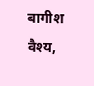बागीश वैश्य,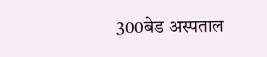300बेड अस्पताल